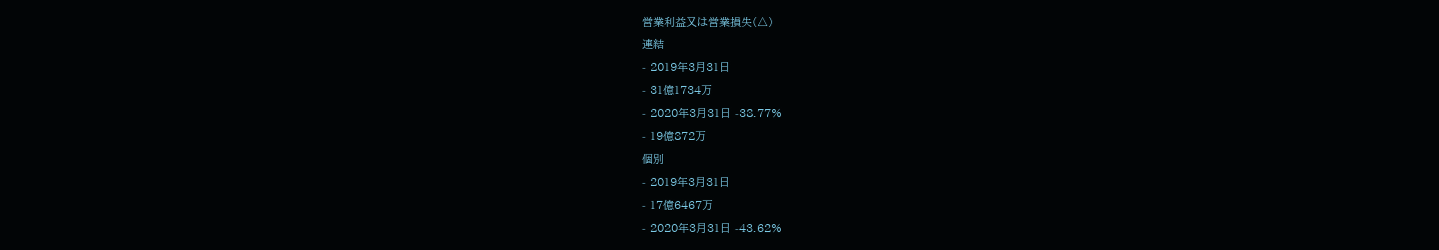営業利益又は営業損失(△)
連結
- 2019年3月31日
- 31億1734万
- 2020年3月31日 -38.77%
- 19億872万
個別
- 2019年3月31日
- 17億6467万
- 2020年3月31日 -43.62%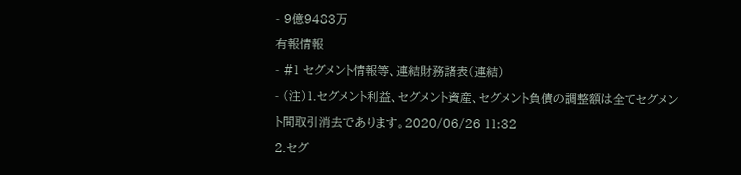- 9億9483万
有報情報
- #1 セグメント情報等、連結財務諸表(連結)
- (注)1.セグメント利益、セグメント資産、セグメント負債の調整額は全てセグメント間取引消去であります。2020/06/26 11:32
2.セグ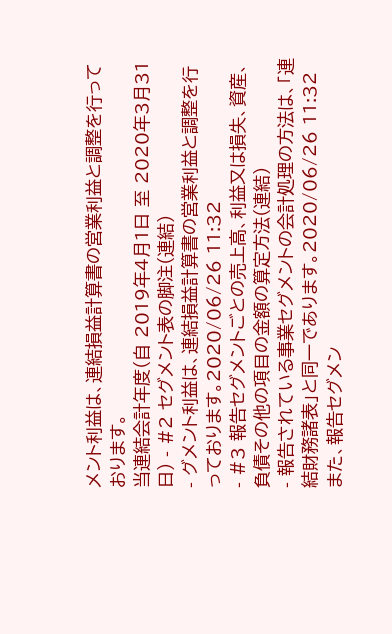メント利益は、連結損益計算書の営業利益と調整を行っております。
当連結会計年度(自 2019年4月1日 至 2020年3月31日) - #2 セグメント表の脚注(連結)
- グメント利益は、連結損益計算書の営業利益と調整を行っております。2020/06/26 11:32
- #3 報告セグメントごとの売上高、利益又は損失、資産、負債その他の項目の金額の算定方法(連結)
- 報告されている事業セグメントの会計処理の方法は、「連結財務諸表」と同一であります。2020/06/26 11:32
また、報告セグメン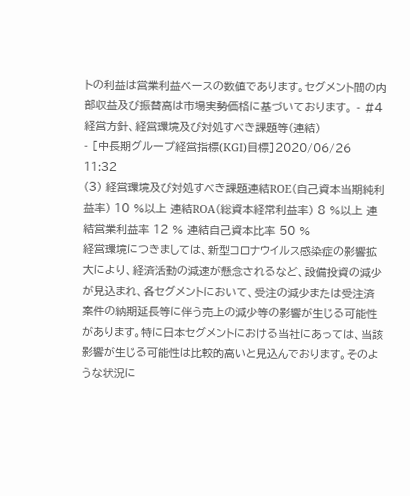トの利益は営業利益ベースの数値であります。セグメント間の内部収益及び振替高は市場実勢価格に基づいております。 - #4 経営方針、経営環境及び対処すべき課題等(連結)
- [中長期グループ経営指標(KGI)目標]2020/06/26 11:32
(3) 経営環境及び対処すべき課題連結ROE(自己資本当期純利益率) 10 %以上 連結ROA(総資本経常利益率) 8 %以上 連結営業利益率 12 % 連結自己資本比率 50 %
経営環境につきましては、新型コロナウイルス感染症の影響拡大により、経済活動の減速が懸念されるなど、設備投資の減少が見込まれ、各セグメントにおいて、受注の減少または受注済案件の納期延長等に伴う売上の減少等の影響が生じる可能性があります。特に日本セグメントにおける当社にあっては、当該影響が生じる可能性は比較的高いと見込んでおります。そのような状況に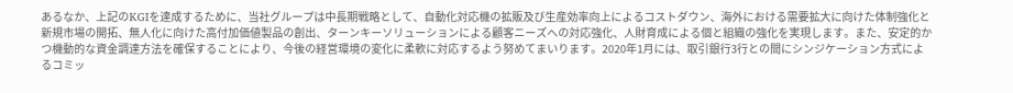あるなか、上記のKGIを達成するために、当社グループは中長期戦略として、自動化対応機の拡販及び生産効率向上によるコストダウン、海外における需要拡大に向けた体制強化と新規市場の開拓、無人化に向けた高付加価値製品の創出、ターンキーソリューションによる顧客ニーズへの対応強化、人財育成による個と組織の強化を実現します。また、安定的かつ機動的な資金調達方法を確保することにより、今後の経営環境の変化に柔軟に対応するよう努めてまいります。2020年1月には、取引銀行3行との間にシンジケーション方式によるコミッ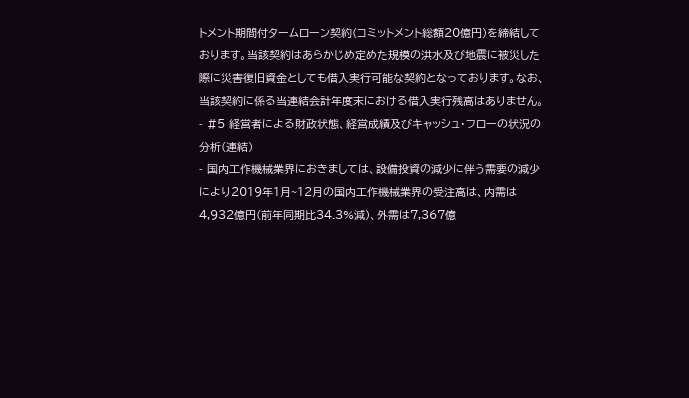トメント期間付タームローン契約(コミットメント総額20億円)を締結しております。当該契約はあらかじめ定めた規模の洪水及び地震に被災した際に災害復旧資金としても借入実行可能な契約となっております。なお、当該契約に係る当連結会計年度末における借入実行残高はありません。 - #5 経営者による財政状態、経営成績及びキャッシュ・フローの状況の分析(連結)
- 国内工作機械業界におきましては、設備投資の減少に伴う需要の減少により2019年1月~12月の国内工作機械業界の受注高は、内需は4,932億円(前年同期比34.3%減)、外需は7,367億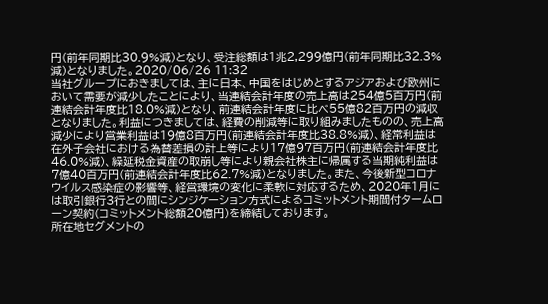円(前年同期比30.9%減)となり、受注総額は1兆2,299億円(前年同期比32.3%減)となりました。2020/06/26 11:32
当社グループにおきましては、主に日本、中国をはじめとするアジアおよび欧州において需要が減少したことにより、当連結会計年度の売上高は254億5百万円(前連結会計年度比18.0%減)となり、前連結会計年度に比べ55億82百万円の減収となりました。利益につきましては、経費の削減等に取り組みましたものの、売上高減少により営業利益は19億8百万円(前連結会計年度比38.8%減)、経常利益は在外子会社における為替差損の計上等により17億97百万円(前連結会計年度比46.0%減)、繰延税金資産の取崩し等により親会社株主に帰属する当期純利益は7億40百万円(前連結会計年度比62.7%減)となりました。また、今後新型コロナウイルス感染症の影響等、経営環境の変化に柔軟に対応するため、2020年1月には取引銀行3行との間にシンジケーション方式によるコミットメント期間付タームローン契約(コミットメント総額20億円)を締結しております。
所在地セグメントの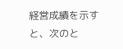経営成績を示すと、次のと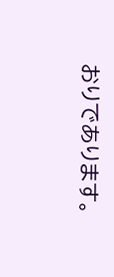おりであります。